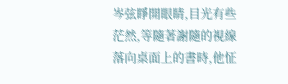岑弦睜開眼睛,目光有些茫然,等隨著謝隨的視線落向桌面上的書時,他怔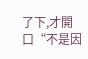了下,才開口“不是因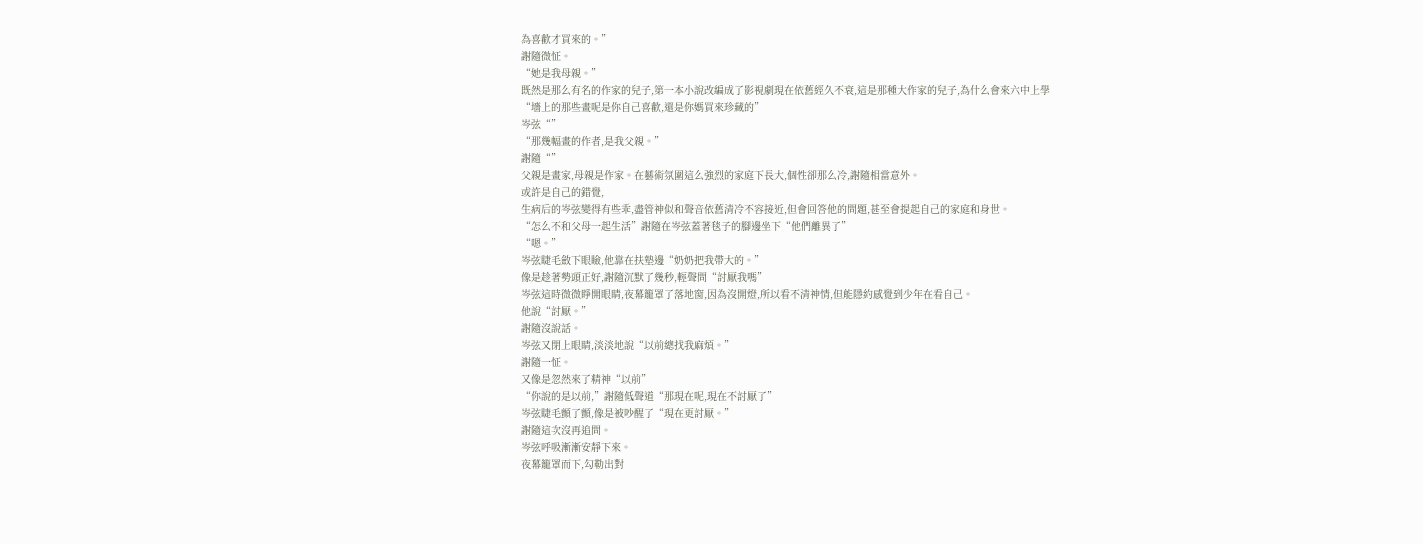為喜歡才買來的。”
謝隨微怔。
“她是我母親。”
既然是那么有名的作家的兒子,第一本小說改編成了影視劇現在依舊經久不衰,這是那種大作家的兒子,為什么會來六中上學
“墻上的那些畫呢是你自己喜歡,還是你媽買來珍藏的”
岑弦“”
“那幾幅畫的作者,是我父親。”
謝隨“”
父親是畫家,母親是作家。在藝術氛圍這么強烈的家庭下長大,個性卻那么冷,謝隨相當意外。
或許是自己的錯覺,
生病后的岑弦變得有些乖,盡管神似和聲音依舊清冷不容接近,但會回答他的問題,甚至會提起自己的家庭和身世。
“怎么不和父母一起生活”謝隨在岑弦蓋著毯子的腳邊坐下“他們離異了”
“嗯。”
岑弦睫毛斂下眼瞼,他靠在扶墊邊“奶奶把我帶大的。”
像是趁著勢頭正好,謝隨沉默了幾秒,輕聲問“討厭我嗎”
岑弦這時微微睜開眼睛,夜幕籠罩了落地窗,因為沒開燈,所以看不清神情,但能隱約感覺到少年在看自己。
他說“討厭。”
謝隨沒說話。
岑弦又閉上眼睛,淡淡地說“以前總找我麻煩。”
謝隨一怔。
又像是忽然來了精神“以前”
“你說的是以前,”謝隨低聲道“那現在呢,現在不討厭了”
岑弦睫毛顫了顫,像是被吵醒了“現在更討厭。”
謝隨這次沒再追問。
岑弦呼吸漸漸安靜下來。
夜幕籠罩而下,勾勒出對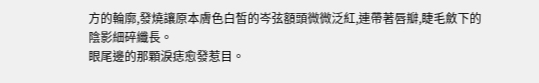方的輪廓,發燒讓原本膚色白皙的岑弦額頭微微泛紅,連帶著唇瓣,睫毛斂下的陰影細碎纖長。
眼尾邊的那顆淚痣愈發惹目。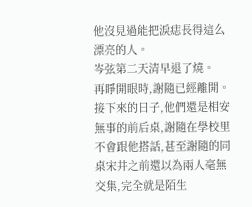他沒見過能把淚痣長得這么漂亮的人。
岑弦第二天清早退了燒。
再睜開眼時,謝隨已經離開。
接下來的日子,他們還是相安無事的前后桌,謝隨在學校里不會跟他搭話,甚至謝隨的同桌宋井之前還以為兩人毫無交集,完全就是陌生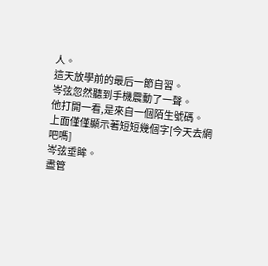人。
這天放學前的最后一節自習。
岑弦忽然聽到手機震動了一聲。
他打開一看,是來自一個陌生號碼。
上面僅僅顯示著短短幾個字[今天去網吧嗎]
岑弦垂眸。
盡管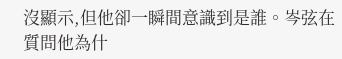沒顯示,但他卻一瞬間意識到是誰。岑弦在質問他為什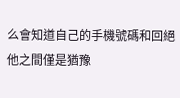么會知道自己的手機號碼和回絕他之間僅是猶豫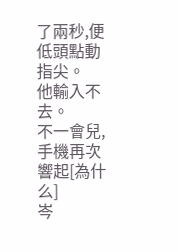了兩秒,便低頭點動指尖。
他輸入不去。
不一會兒,手機再次響起[為什么]
岑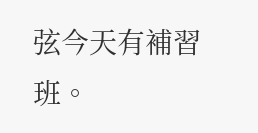弦今天有補習班。